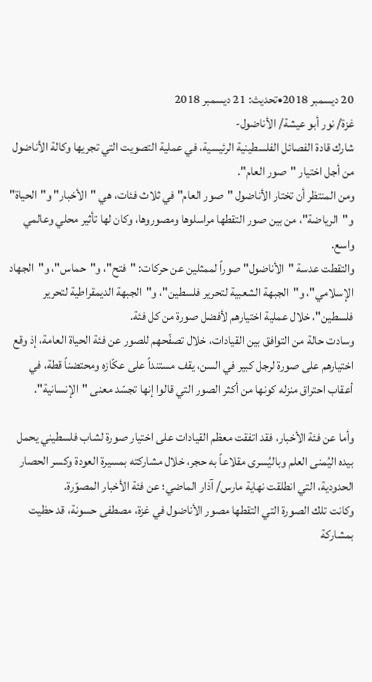20 ديسمبر 2018•تحديث: 21 ديسمبر 2018
غزة/ نور أبو عيشة/ الأناضول-
شارك قادة الفصائل الفلسطينية الرئيسية، في عملية التصويت التي تجريها وكالة الأناضول من أجل اختيار "صور العام".
ومن المنتظر أن تختار الأناضول "صور العام" في ثلاث فئات، هي "الأخبار" و"الحياة" و"الرياضة"، من بين صور التقطها مراسلوها ومصوروها، وكان لها تأثير محلي وعالمي واسع.
والتقطت عدسة "الأناضول" صوراً لممثلين عن حركات: "فتح"، و"حماس"، و"الجهاد الإسلامي"، و"الجبهة الشعبية لتحرير فلسطين"، و"الجبهة الديمقراطية لتحرير فلسطين"، خلال عملية اختيارهم لأفضل صورة من كل فئة.
وسادت حالة من التوافق بين القيادات، خلال تصفّحهم للصور عن فئة الحياة العامة، إذ وقع اختيارهم على صورة لرجل كبير في السن، يقف مستنداً على عكّازه ومحتضناً قطة، في أعقاب احتراق منزله كونها من أكثر الصور التي قالوا إنها تجسّد معنى "الإنسانية".

وأما عن فئة الأخبار، فقد اتفقت معظم القيادات على اختيار صورة لشاب فلسطيني يحمل بيده اليُمنى العلم وباليُسرى مقلاعاً به حجر، خلال مشاركته بمسيرة العودة وكسر الحصار الحدودية، التي انطلقت نهاية مارس/ آذار الماضي؛ عن فئة الأخبار المصوّرة.
وكانت تلك الصورة التي التقطها مصور الأناضول في غزة، مصطفى حسونة، قد حظيت بمشاركة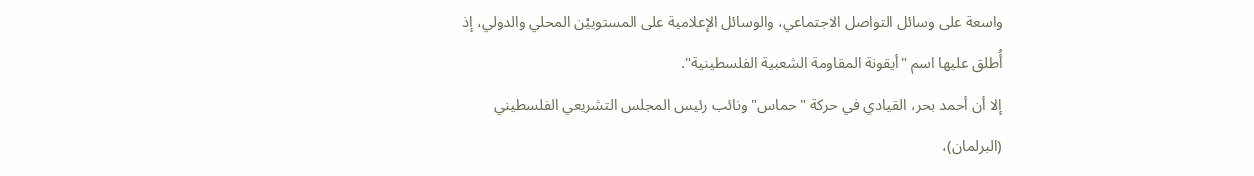واسعة على وسائل التواصل الاجتماعي، والوسائل الإعلامية على المستوييْن المحلي والدولي، إذ أُطلق عليها اسم "أيقونة المقاومة الشعبية الفلسطينية".
إلا أن أحمد بحر، القيادي في حركة "حماس" ونائب رئيس المجلس التشريعي الفلسطيني (البرلمان)،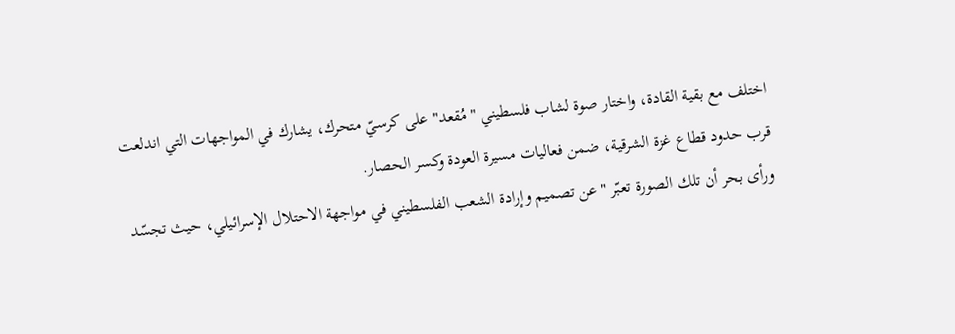اختلف مع بقية القادة، واختار صوة لشاب فلسطيني "مُقعد" على كرسيّ متحرك، يشارك في المواجهات التي اندلعت قرب حدود قطاع غزة الشرقية، ضمن فعاليات مسيرة العودة وكسر الحصار.
ورأى بحر أن تلك الصورة تعبّر "عن تصميم وإرادة الشعب الفلسطيني في مواجهة الاحتلال الإسرائيلي، حيث تجسّد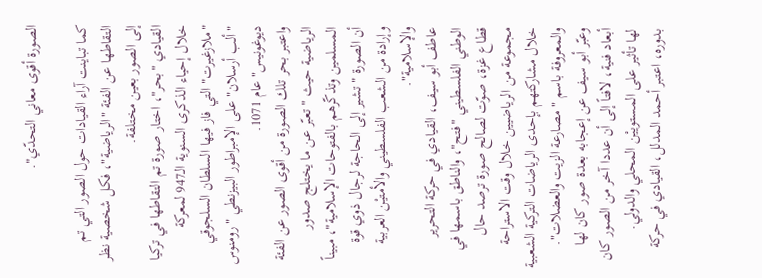الصورة أقوى معاني التحدّي".

كما تباينت آراء القيادات حول الصور التي تم التقاطها عن الفئة "الرياضية"، فكل شخصية نظر إلى الصور بعين مختلفة.
القيادي "بحر"، اختار صورة تم التقاطها في تركيا خلال إحياء الذكرى السنوية الـ947 لمعركة "ملازغيرت" التي فاز فيها السلطان السلجوقي "ألب أرسلان" على الإمبراطور البيزنطي "رومنوس ديوغونيس" عام 1071.
واعتبر بحر تلك الصورة من أقوى الصور عن الفئة الرياضية حيث " تعبّر عن ما يختلج صدور المسلمين وتذكّرهم بالفتوحات الإسلامية"، مبيناً أن الصورة "تشير إلى الحاجة لرجال ذوي قوة وإرادة من الشعب الفلسطيني والأمتيْن العربية والإسلامية".
عاطف أبو سيف، القيادي في حركة التحرير الوطني الفلسطيني "فتح"، والناطق باسمها في قطاع غزة، صوّت لصالح صورة ترصد حال مجموعة من الرياضيين خلال وقت الاستراحة خلال مشاركتهم بإحدى الرياضات التركية الشعبية والمعروفة باسم "مصارعة الزيت والعضلات".
وعبّر أبو سيف عن إعجابه بعدة صور كان لها أبعاد فنية، لافتاً إلى أن عددا آخر من الصور كان لها تأثير على المستوييْن المحلي والدولي.
بدوره، اعتبر أحمد المدلل، القيادي في حركة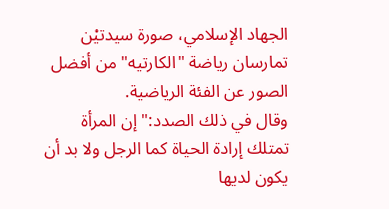الجهاد الإسلامي، صورة سيدتيْن تمارسان رياضة "الكارتيه" من أفضل الصور عن الفئة الرياضية.
وقال في ذلك الصدد:" إن المرأة تمتلك إرادة الحياة كما الرجل ولا بد أن يكون لديها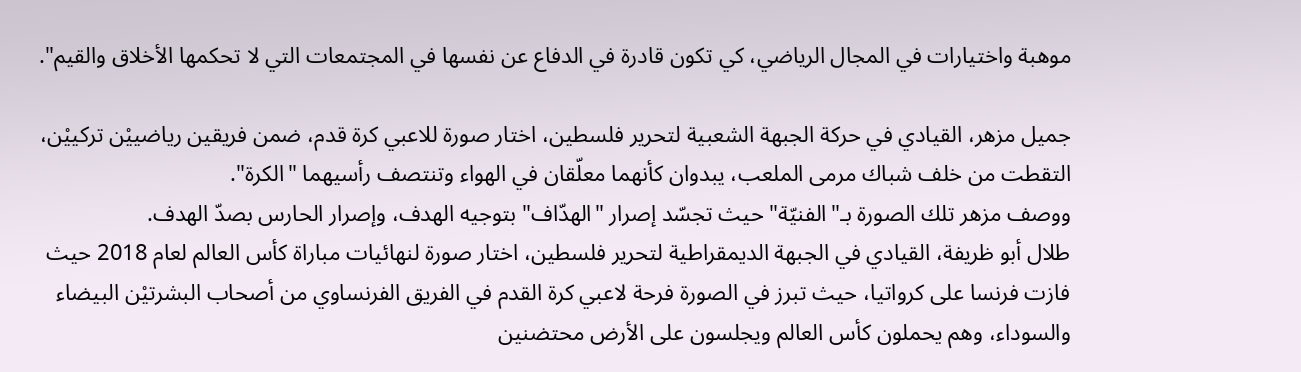موهبة واختيارات في المجال الرياضي، كي تكون قادرة في الدفاع عن نفسها في المجتمعات التي لا تحكمها الأخلاق والقيم".

جميل مزهر، القيادي في حركة الجبهة الشعبية لتحرير فلسطين، اختار صورة للاعبي كرة قدم، ضمن فريقين رياضييْن تركييْن، التقطت من خلف شباك مرمى الملعب، يبدوان كأنهما معلّقان في الهواء وتنتصف رأسيهما "الكرة".
ووصف مزهر تلك الصورة بـ"الفنيّة" حيث تجسّد إصرار "الهدّاف" بتوجيه الهدف، وإصرار الحارس بصدّ الهدف.
طلال أبو ظريفة، القيادي في الجبهة الديمقراطية لتحرير فلسطين، اختار صورة لنهائيات مباراة كأس العالم لعام 2018 حيث فازت فرنسا على كرواتيا، حيث تبرز في الصورة فرحة لاعبي كرة القدم في الفريق الفرنساوي من أصحاب البشرتيْن البيضاء والسوداء، وهم يحملون كأس العالم ويجلسون على الأرض محتضنين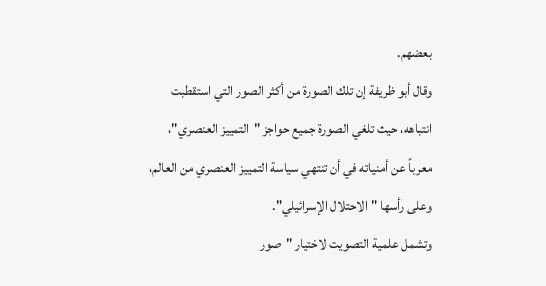بعضهم.
وقال أبو ظريفة إن تلك الصورة من أكثر الصور التي استقطبت انتباهه، حيث تلغي الصورة جميع حواجز "التمييز العنصري"، معرباً عن أمنياته في أن تنتهي سياسة التمييز العنصري من العالم، وعلى رأسها "الاحتلال الإسرائيلي".
وتشمل علمية التصويت لاختيار "صور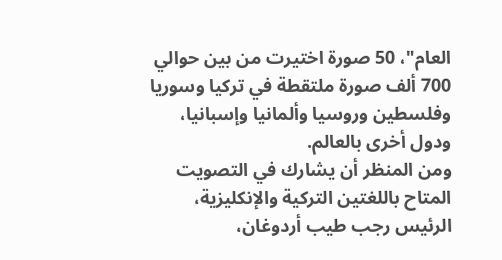العام"، 50 صورة اختيرت من بين حوالي 700 ألف صورة ملتقطة في تركيا وسوريا وفلسطين وروسيا وألمانيا وإسبانيا، ودول أخرى بالعالم.
ومن المنظر أن يشارك في التصويت المتاح باللغتين التركية والإنكليزية، الرئيس رجب طيب أردوغان،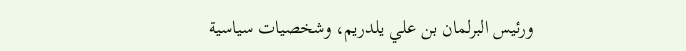ورئيس البرلمان بن علي يلدريم، وشخصيات سياسية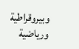وبيروقراطية ورياضية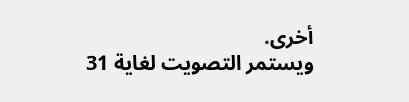أخرى.
ويستمر التصويت لغاية 31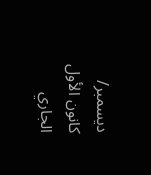ديسمبر/ كانون الأول الجاري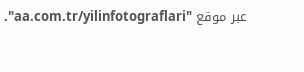عبر موقع "aa.com.tr/yilinfotograflari".